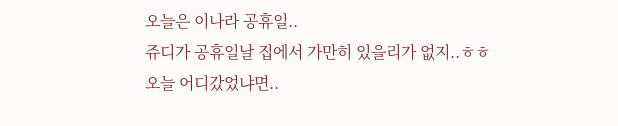오늘은 이나라 공휴일..
쥬디가 공휴일날 집에서 가만히 있을리가 없지..ㅎㅎ
오늘 어디갔었냐면..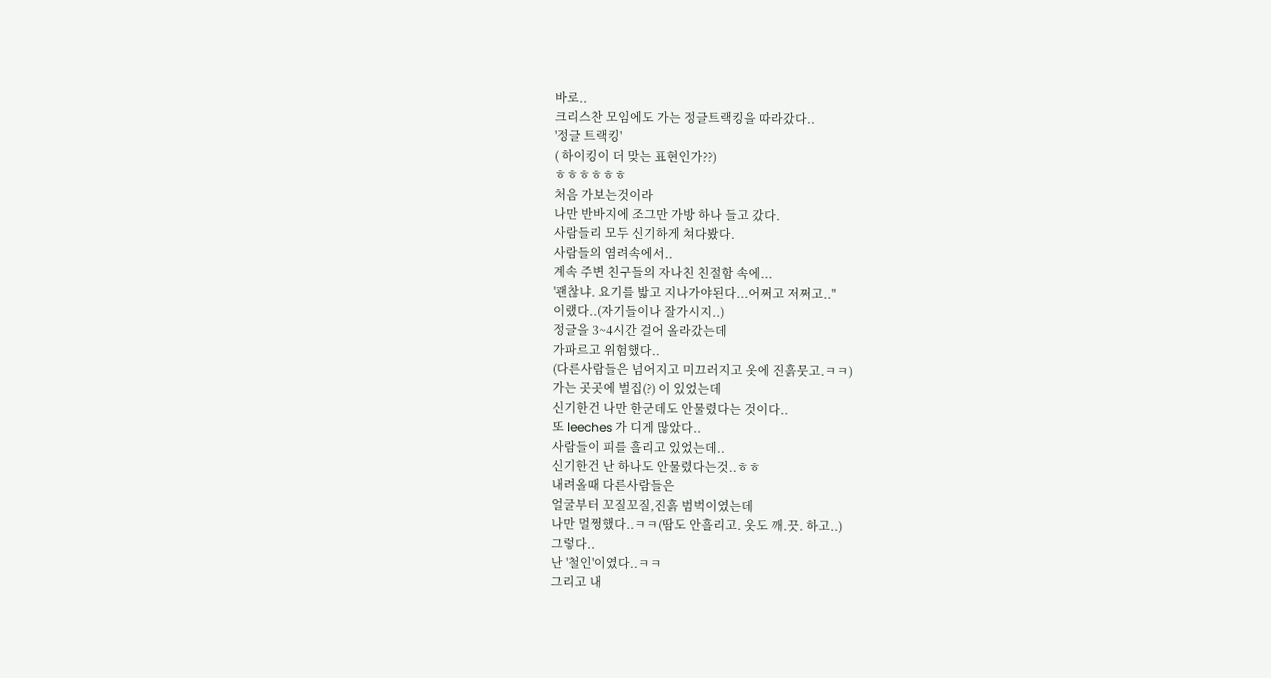바로..
크리스찬 모임에도 가는 정글트랙킹을 따라갔다..
'정글 트랙킹'
( 하이킹이 더 맞는 표현인가??)
ㅎㅎㅎㅎㅎㅎ
처음 가보는것이라
나만 반바지에 조그만 가방 하나 들고 갔다.
사람들리 모두 신기하게 쳐다봤다.
사람들의 염려속에서..
계속 주변 친구들의 자나친 친절함 속에...
'괜찮냐. 요기를 밟고 지나가야된다...어쩌고 저쩌고.."
이랬다..(자기들이나 잘가시지..)
정글을 3~4시간 걸어 올라갔는데
가파르고 위험했다..
(다른사람들은 넘어지고 미끄러지고 옷에 진흙뭇고.ㅋㅋ)
가는 곳곳에 벌집(?) 이 있었는데
신기한건 나만 한군데도 안물렸다는 것이다..
또 leeches 가 디게 많았다..
사람들이 피를 흘리고 있었는데..
신기한건 난 하나도 안물렸다는것..ㅎㅎ
내려올때 다른사람들은
얼굴부터 꼬질꼬질,진흙 범벅이였는데
나만 멀쩡했다..ㅋㅋ(땀도 안흘리고. 옷도 깨.끗. 하고..)
그렇다..
난 '철인'이였다..ㅋㅋ
그리고 내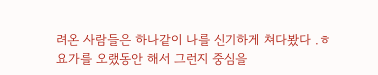려온 사람들은 하나같이 나를 신기하게 쳐다봤다 .ㅎ
요가를 오랬동안 해서 그런지 중심을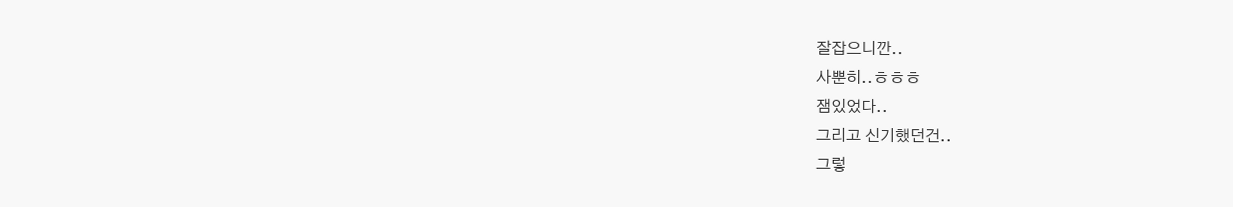잘잡으니깐..
사뿐히..ㅎㅎㅎ
잼있었다..
그리고 신기했던건..
그렇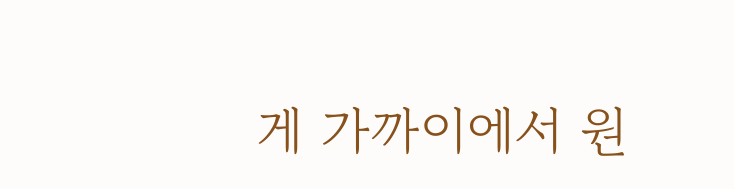게 가까이에서 원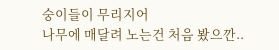숭이들이 무리지어
나무에 매달려 노는건 처음 봤으깐..